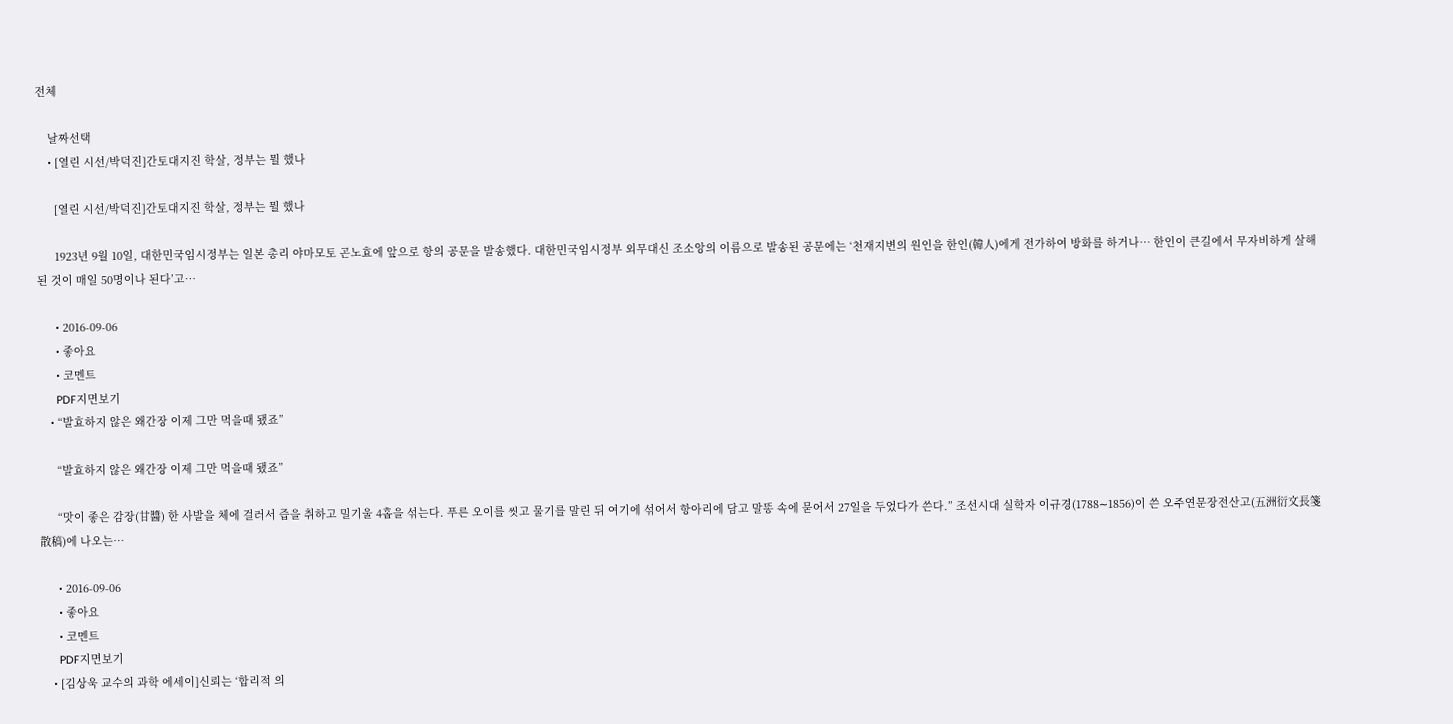전체

    날짜선택
    • [열린 시선/박덕진]간토대지진 학살, 정부는 뭘 했나

      [열린 시선/박덕진]간토대지진 학살, 정부는 뭘 했나

      1923년 9월 10일, 대한민국임시정부는 일본 총리 야마모토 곤노효에 앞으로 항의 공문을 발송했다. 대한민국임시정부 외무대신 조소앙의 이름으로 발송된 공문에는 ‘천재지변의 원인을 한인(韓人)에게 전가하여 방화를 하거나… 한인이 큰길에서 무자비하게 살해된 것이 매일 50명이나 된다’고…

      • 2016-09-06
      • 좋아요
      • 코멘트
      PDF지면보기
    • “발효하지 않은 왜간장 이제 그만 먹을때 됐죠”

      “발효하지 않은 왜간장 이제 그만 먹을때 됐죠”

      “맛이 좋은 감장(甘醬) 한 사발을 체에 걸러서 즙을 취하고 밀기울 4홉을 섞는다. 푸른 오이를 씻고 물기를 말린 뒤 여기에 섞어서 항아리에 담고 말똥 속에 묻어서 27일을 두었다가 쓴다.” 조선시대 실학자 이규경(1788∼1856)이 쓴 오주연문장전산고(五洲衍文長箋散稿)에 나오는…

      • 2016-09-06
      • 좋아요
      • 코멘트
      PDF지면보기
    • [김상욱 교수의 과학 에세이]신뢰는 ‘합리적 의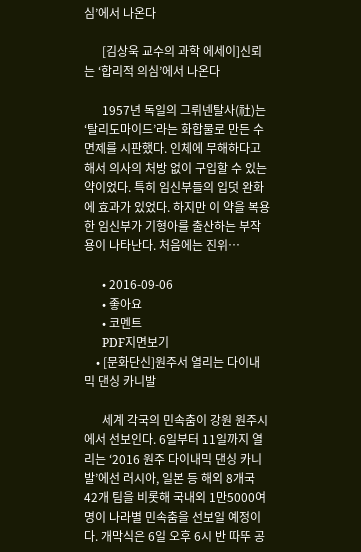심’에서 나온다

      [김상욱 교수의 과학 에세이]신뢰는 ‘합리적 의심’에서 나온다

      1957년 독일의 그뤼넨탈사(社)는 ‘탈리도마이드’라는 화합물로 만든 수면제를 시판했다. 인체에 무해하다고 해서 의사의 처방 없이 구입할 수 있는 약이었다. 특히 임신부들의 입덧 완화에 효과가 있었다. 하지만 이 약을 복용한 임신부가 기형아를 출산하는 부작용이 나타난다. 처음에는 진위…

      • 2016-09-06
      • 좋아요
      • 코멘트
      PDF지면보기
    • [문화단신]원주서 열리는 다이내믹 댄싱 카니발

      세계 각국의 민속춤이 강원 원주시에서 선보인다. 6일부터 11일까지 열리는 ‘2016 원주 다이내믹 댄싱 카니발’에선 러시아, 일본 등 해외 8개국 42개 팀을 비롯해 국내외 1만5000여 명이 나라별 민속춤을 선보일 예정이다. 개막식은 6일 오후 6시 반 따뚜 공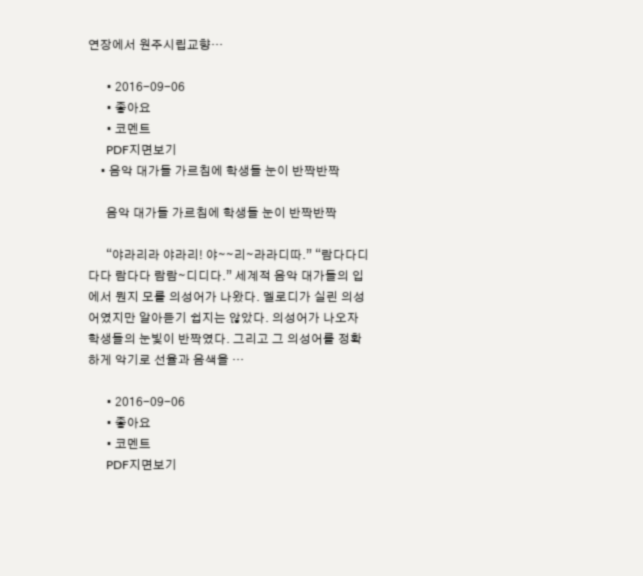연장에서 원주시립교향…

      • 2016-09-06
      • 좋아요
      • 코멘트
      PDF지면보기
    • 음악 대가들 가르침에 학생들 눈이 반짝반짝

      음악 대가들 가르침에 학생들 눈이 반짝반짝

      “야라리라 야라리! 야∼∼리∼라라디따.” “람다다디다다 람다다 람람∼디디다.” 세계적 음악 대가들의 입에서 뭔지 모를 의성어가 나왔다. 멜로디가 실린 의성어였지만 알아듣기 쉽지는 않았다. 의성어가 나오자 학생들의 눈빛이 반짝였다. 그리고 그 의성어를 정확하게 악기로 선율과 음색을 …

      • 2016-09-06
      • 좋아요
      • 코멘트
      PDF지면보기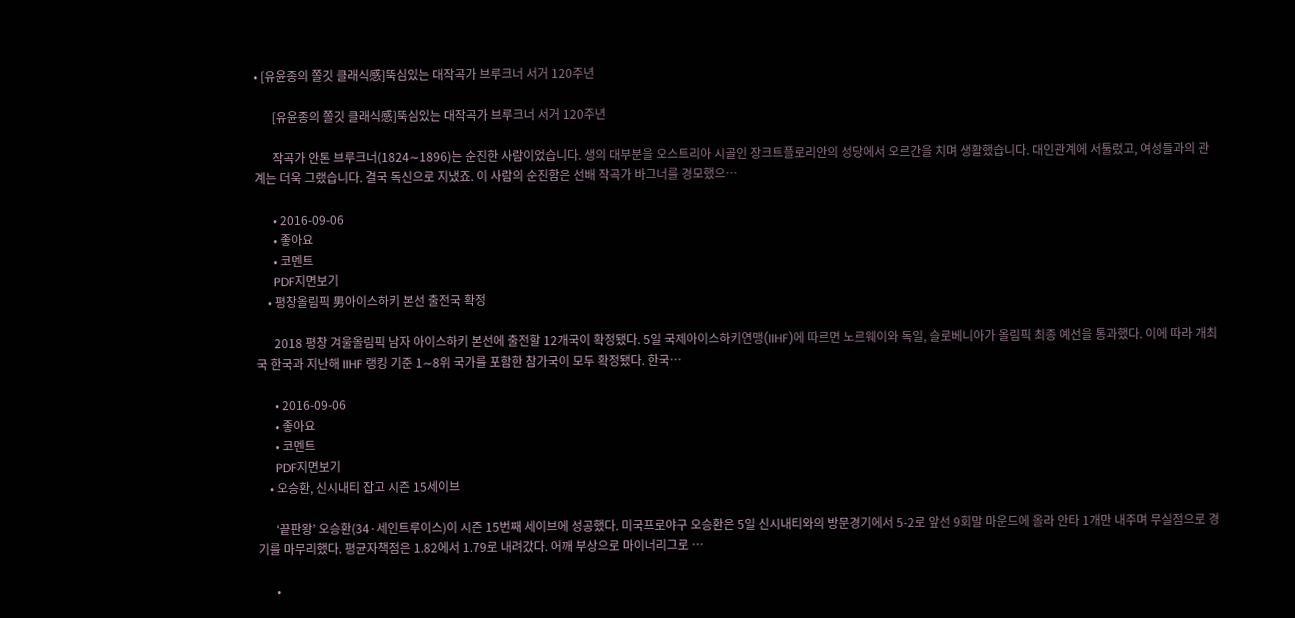• [유윤종의 쫄깃 클래식感]뚝심있는 대작곡가 브루크너 서거 120주년

      [유윤종의 쫄깃 클래식感]뚝심있는 대작곡가 브루크너 서거 120주년

      작곡가 안톤 브루크너(1824∼1896)는 순진한 사람이었습니다. 생의 대부분을 오스트리아 시골인 장크트플로리안의 성당에서 오르간을 치며 생활했습니다. 대인관계에 서툴렀고, 여성들과의 관계는 더욱 그랬습니다. 결국 독신으로 지냈죠. 이 사람의 순진함은 선배 작곡가 바그너를 경모했으…

      • 2016-09-06
      • 좋아요
      • 코멘트
      PDF지면보기
    • 평창올림픽 男아이스하키 본선 출전국 확정

      2018 평창 겨울올림픽 남자 아이스하키 본선에 출전할 12개국이 확정됐다. 5일 국제아이스하키연맹(IIHF)에 따르면 노르웨이와 독일, 슬로베니아가 올림픽 최종 예선을 통과했다. 이에 따라 개최국 한국과 지난해 IIHF 랭킹 기준 1∼8위 국가를 포함한 참가국이 모두 확정됐다. 한국…

      • 2016-09-06
      • 좋아요
      • 코멘트
      PDF지면보기
    • 오승환, 신시내티 잡고 시즌 15세이브

      ‘끝판왕’ 오승환(34·세인트루이스)이 시즌 15번째 세이브에 성공했다. 미국프로야구 오승환은 5일 신시내티와의 방문경기에서 5-2로 앞선 9회말 마운드에 올라 안타 1개만 내주며 무실점으로 경기를 마무리했다. 평균자책점은 1.82에서 1.79로 내려갔다. 어깨 부상으로 마이너리그로 …

      •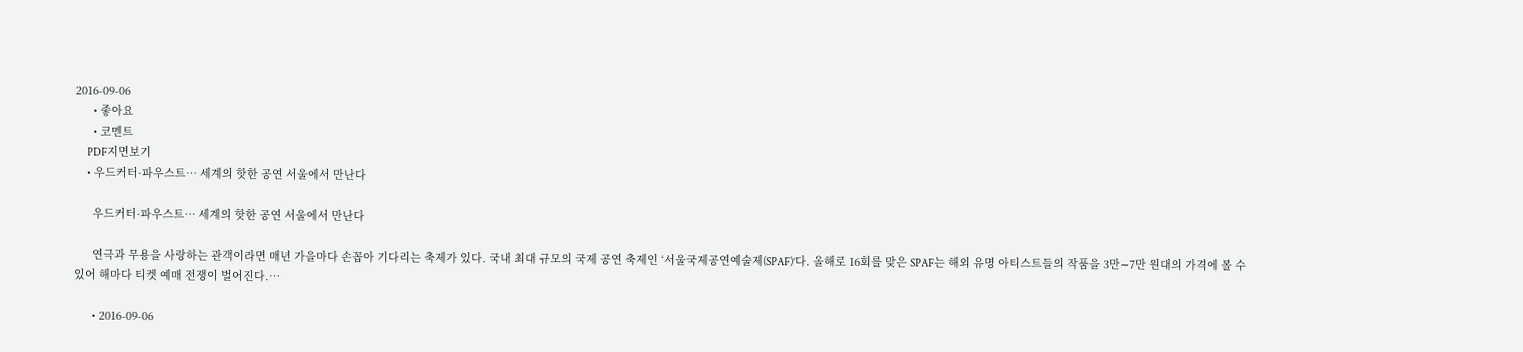2016-09-06
      • 좋아요
      • 코멘트
      PDF지면보기
    • 우드커터·파우스트… 세계의 핫한 공연 서울에서 만난다

      우드커터·파우스트… 세계의 핫한 공연 서울에서 만난다

      연극과 무용을 사랑하는 관객이라면 매년 가을마다 손꼽아 기다리는 축제가 있다. 국내 최대 규모의 국제 공연 축제인 ‘서울국제공연예술제(SPAF)’다. 올해로 16회를 맞은 SPAF는 해외 유명 아티스트들의 작품을 3만∼7만 원대의 가격에 볼 수 있어 해마다 티켓 예매 전쟁이 벌어진다.…

      • 2016-09-06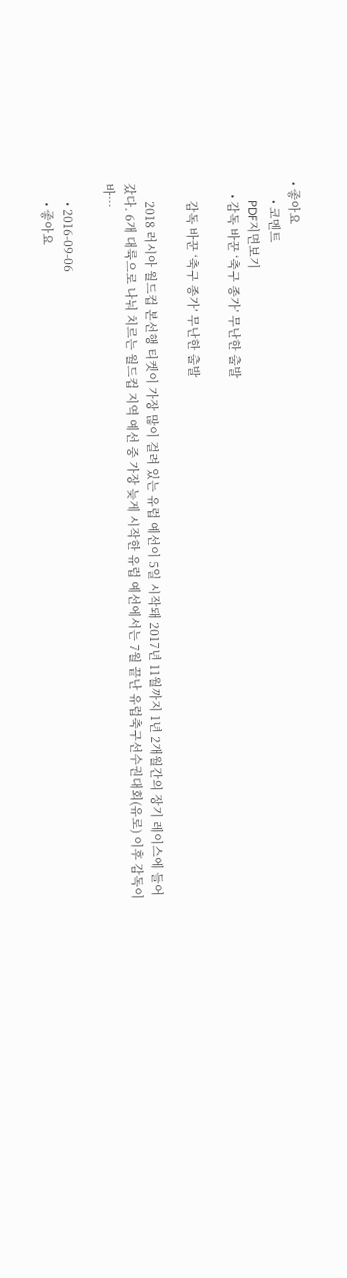• 좋아요
      • 코멘트
      PDF지면보기
    • 감독 바꾼 ‘축구 종가’ 무난한 출발

      감독 바꾼 ‘축구 종가’ 무난한 출발

      2018 러시아 월드컵 본선행 티켓이 가장 많이 걸려 있는 유럽 예선이 5일 시작돼 2017년 11월까지 1년 2개월간의 장기 레이스에 들어갔다. 6개 대륙으로 나눠 치르는 월드컵 지역 예선 중 가장 늦게 시작한 유럽 예선에서는 7월 끝난 유럽축구선수권대회(유로) 이후 감독이 바…

      • 2016-09-06
      • 좋아요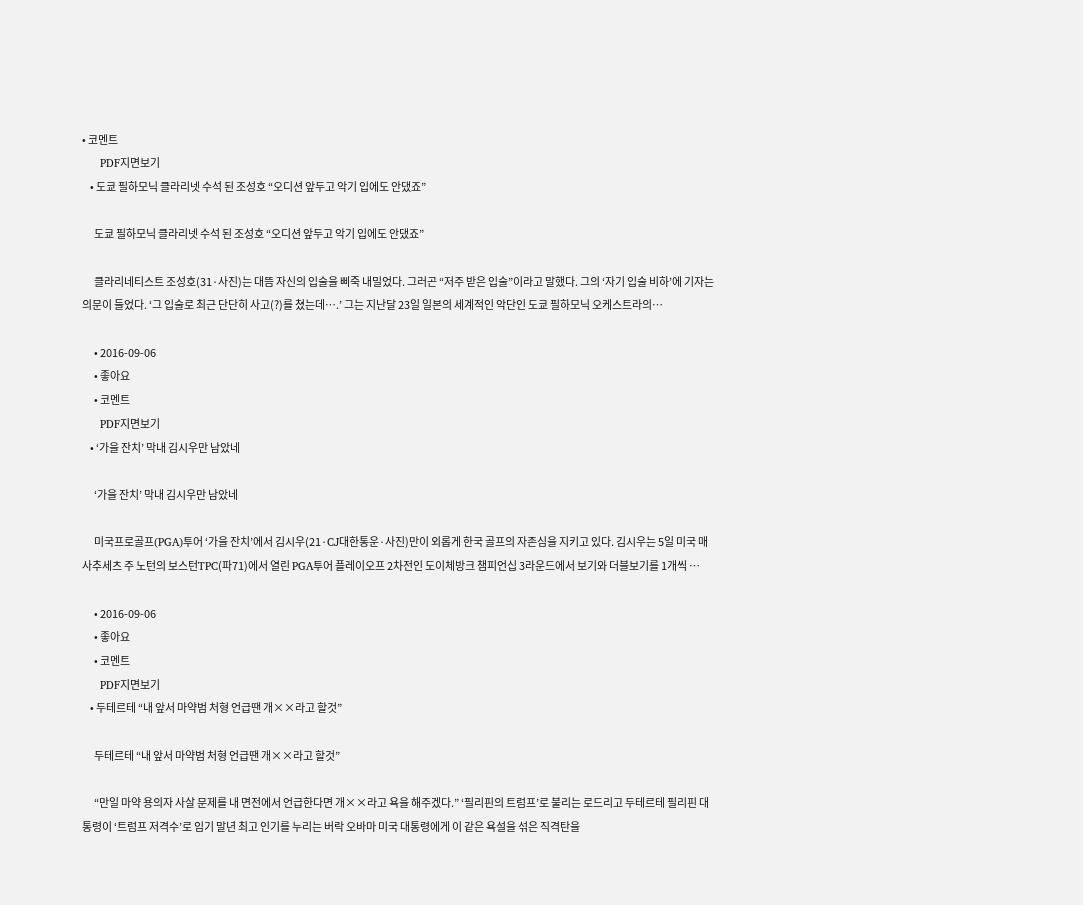• 코멘트
      PDF지면보기
    • 도쿄 필하모닉 클라리넷 수석 된 조성호 “오디션 앞두고 악기 입에도 안댔죠”

      도쿄 필하모닉 클라리넷 수석 된 조성호 “오디션 앞두고 악기 입에도 안댔죠”

      클라리네티스트 조성호(31·사진)는 대뜸 자신의 입술을 삐죽 내밀었다. 그러곤 “저주 받은 입술”이라고 말했다. 그의 ‘자기 입술 비하’에 기자는 의문이 들었다. ‘그 입술로 최근 단단히 사고(?)를 쳤는데….’ 그는 지난달 23일 일본의 세계적인 악단인 도쿄 필하모닉 오케스트라의…

      • 2016-09-06
      • 좋아요
      • 코멘트
      PDF지면보기
    • ‘가을 잔치’ 막내 김시우만 남았네

      ‘가을 잔치’ 막내 김시우만 남았네

      미국프로골프(PGA)투어 ‘가을 잔치’에서 김시우(21·CJ대한통운·사진)만이 외롭게 한국 골프의 자존심을 지키고 있다. 김시우는 5일 미국 매사추세츠 주 노턴의 보스턴TPC(파71)에서 열린 PGA투어 플레이오프 2차전인 도이체방크 챔피언십 3라운드에서 보기와 더블보기를 1개씩 …

      • 2016-09-06
      • 좋아요
      • 코멘트
      PDF지면보기
    • 두테르테 “내 앞서 마약범 처형 언급땐 개××라고 할것”

      두테르테 “내 앞서 마약범 처형 언급땐 개××라고 할것”

      “만일 마약 용의자 사살 문제를 내 면전에서 언급한다면 개××라고 욕을 해주겠다.” ‘필리핀의 트럼프’로 불리는 로드리고 두테르테 필리핀 대통령이 ‘트럼프 저격수’로 임기 말년 최고 인기를 누리는 버락 오바마 미국 대통령에게 이 같은 욕설을 섞은 직격탄을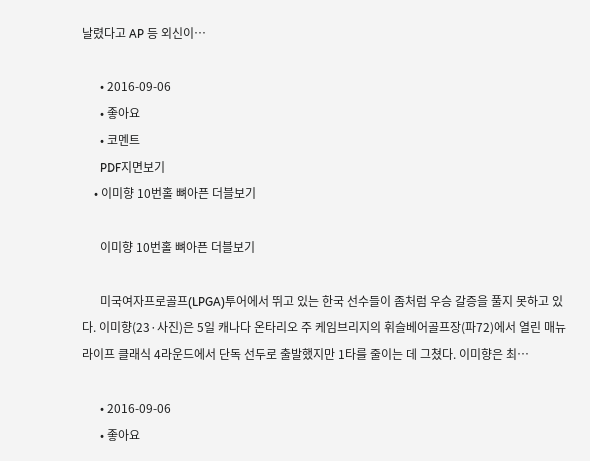날렸다고 AP 등 외신이…

      • 2016-09-06
      • 좋아요
      • 코멘트
      PDF지면보기
    • 이미향 10번홀 뼈아픈 더블보기

      이미향 10번홀 뼈아픈 더블보기

      미국여자프로골프(LPGA)투어에서 뛰고 있는 한국 선수들이 좀처럼 우승 갈증을 풀지 못하고 있다. 이미향(23·사진)은 5일 캐나다 온타리오 주 케임브리지의 휘슬베어골프장(파72)에서 열린 매뉴라이프 클래식 4라운드에서 단독 선두로 출발했지만 1타를 줄이는 데 그쳤다. 이미향은 최…

      • 2016-09-06
      • 좋아요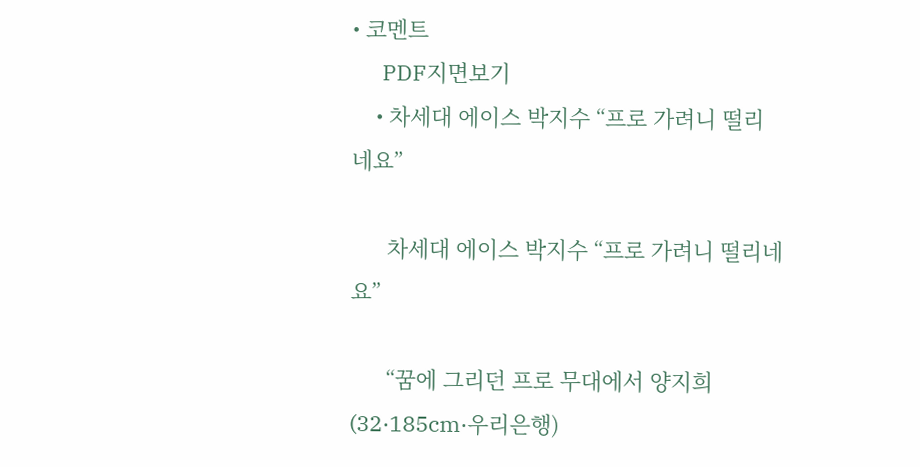• 코멘트
      PDF지면보기
    • 차세대 에이스 박지수 “프로 가려니 떨리네요”

      차세대 에이스 박지수 “프로 가려니 떨리네요”

      “꿈에 그리던 프로 무대에서 양지희(32·185cm·우리은행)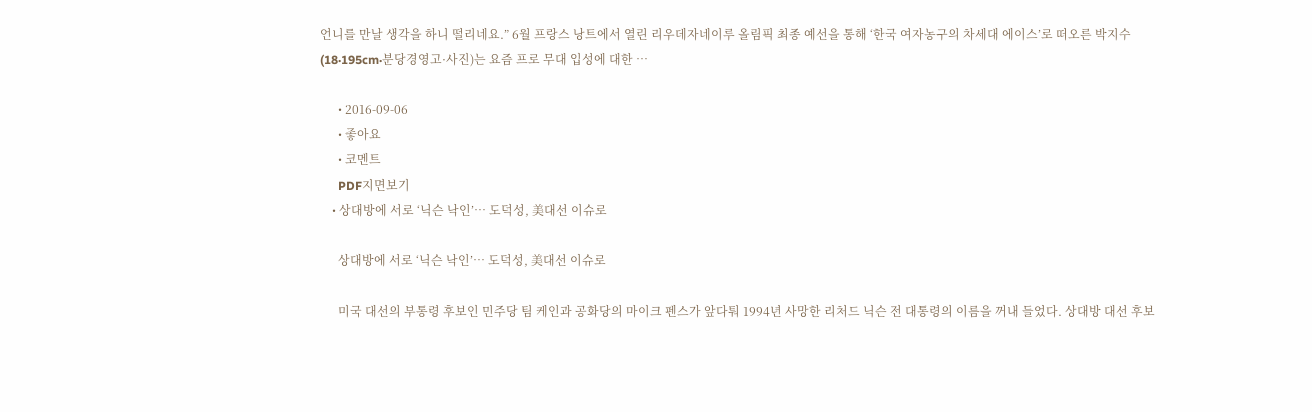언니를 만날 생각을 하니 떨리네요.” 6월 프랑스 낭트에서 열린 리우데자네이루 올림픽 최종 예선을 통해 ‘한국 여자농구의 차세대 에이스’로 떠오른 박지수(18·195cm·분당경영고·사진)는 요즘 프로 무대 입성에 대한 …

      • 2016-09-06
      • 좋아요
      • 코멘트
      PDF지면보기
    • 상대방에 서로 ‘닉슨 낙인’… 도덕성, 美대선 이슈로

      상대방에 서로 ‘닉슨 낙인’… 도덕성, 美대선 이슈로

      미국 대선의 부통령 후보인 민주당 팀 케인과 공화당의 마이크 펜스가 앞다퉈 1994년 사망한 리처드 닉슨 전 대통령의 이름을 꺼내 들었다. 상대방 대선 후보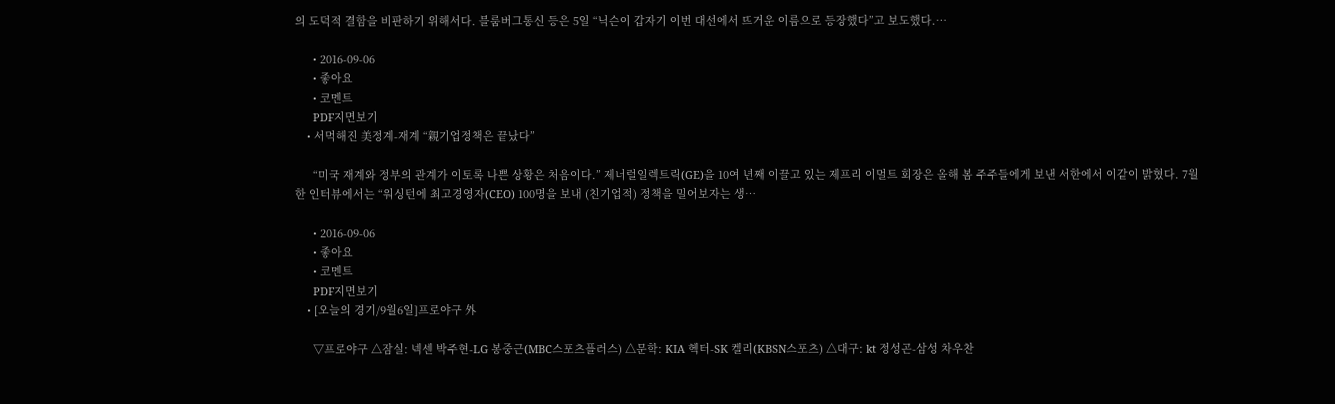의 도덕적 결함을 비판하기 위해서다. 블룸버그통신 등은 5일 “닉슨이 갑자기 이번 대선에서 뜨거운 이름으로 등장했다”고 보도했다.…

      • 2016-09-06
      • 좋아요
      • 코멘트
      PDF지면보기
    • 서먹해진 美정계-재계 “親기업정책은 끝났다”

      “미국 재계와 정부의 관계가 이토록 나쁜 상황은 처음이다.” 제너럴일렉트릭(GE)을 10여 년째 이끌고 있는 제프리 이멀트 회장은 올해 봄 주주들에게 보낸 서한에서 이같이 밝혔다. 7월 한 인터뷰에서는 “워싱턴에 최고경영자(CEO) 100명을 보내 (친기업적) 정책을 밀어보자는 생…

      • 2016-09-06
      • 좋아요
      • 코멘트
      PDF지면보기
    • [오늘의 경기/9월6일]프로야구 外

      ▽프로야구 △잠실: 넥센 박주현-LG 봉중근(MBC스포츠플러스) △문학: KIA 헥터-SK 켈리(KBSN스포츠) △대구: kt 정성곤-삼성 차우찬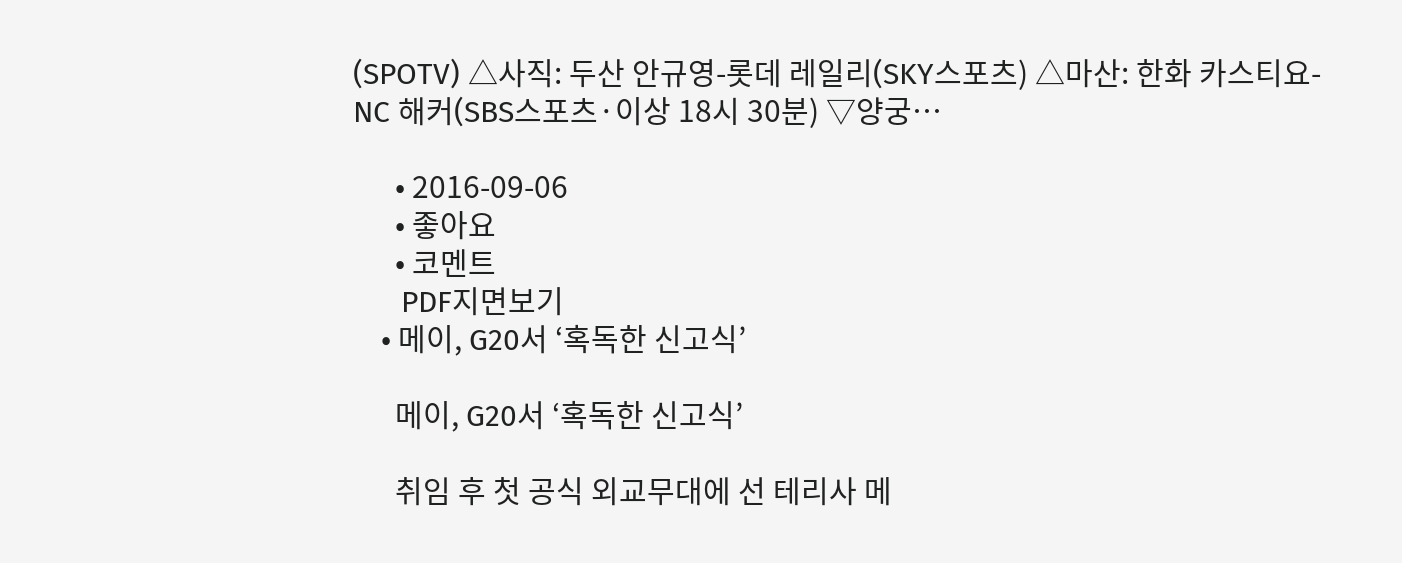(SPOTV) △사직: 두산 안규영-롯데 레일리(SKY스포츠) △마산: 한화 카스티요-NC 해커(SBS스포츠·이상 18시 30분) ▽양궁…

      • 2016-09-06
      • 좋아요
      • 코멘트
      PDF지면보기
    • 메이, G20서 ‘혹독한 신고식’

      메이, G20서 ‘혹독한 신고식’

      취임 후 첫 공식 외교무대에 선 테리사 메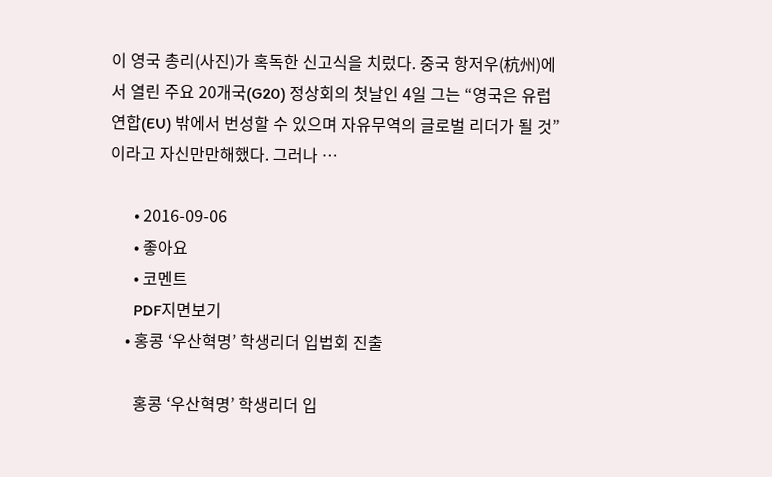이 영국 총리(사진)가 혹독한 신고식을 치렀다. 중국 항저우(杭州)에서 열린 주요 20개국(G20) 정상회의 첫날인 4일 그는 “영국은 유럽연합(EU) 밖에서 번성할 수 있으며 자유무역의 글로벌 리더가 될 것”이라고 자신만만해했다. 그러나 …

      • 2016-09-06
      • 좋아요
      • 코멘트
      PDF지면보기
    • 홍콩 ‘우산혁명’ 학생리더 입법회 진출

      홍콩 ‘우산혁명’ 학생리더 입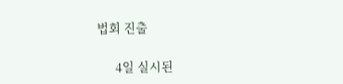법회 진출

      4일 실시된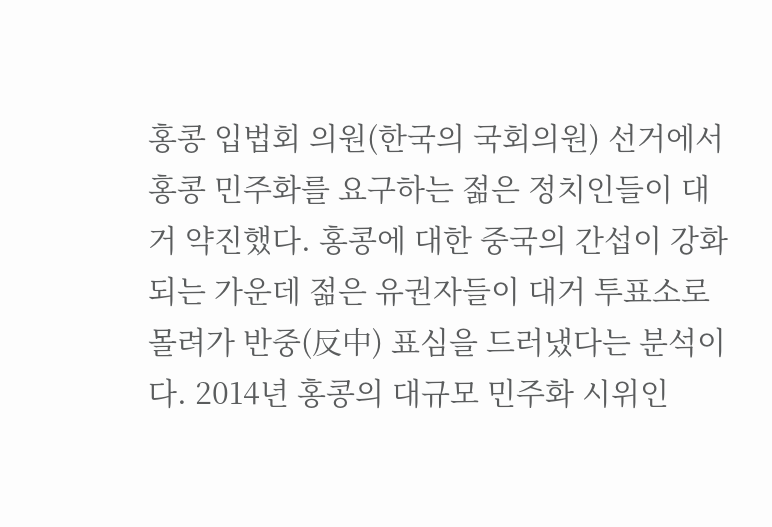홍콩 입법회 의원(한국의 국회의원) 선거에서 홍콩 민주화를 요구하는 젊은 정치인들이 대거 약진했다. 홍콩에 대한 중국의 간섭이 강화되는 가운데 젊은 유권자들이 대거 투표소로 몰려가 반중(反中) 표심을 드러냈다는 분석이다. 2014년 홍콩의 대규모 민주화 시위인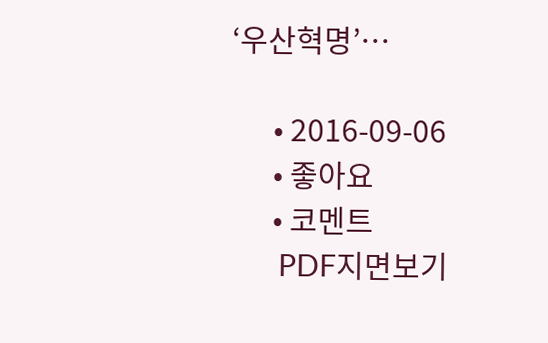‘우산혁명’…

      • 2016-09-06
      • 좋아요
      • 코멘트
      PDF지면보기